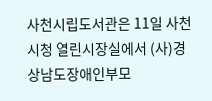사천시립도서관은 11일 사천시청 열린시장실에서 (사)경상남도장애인부모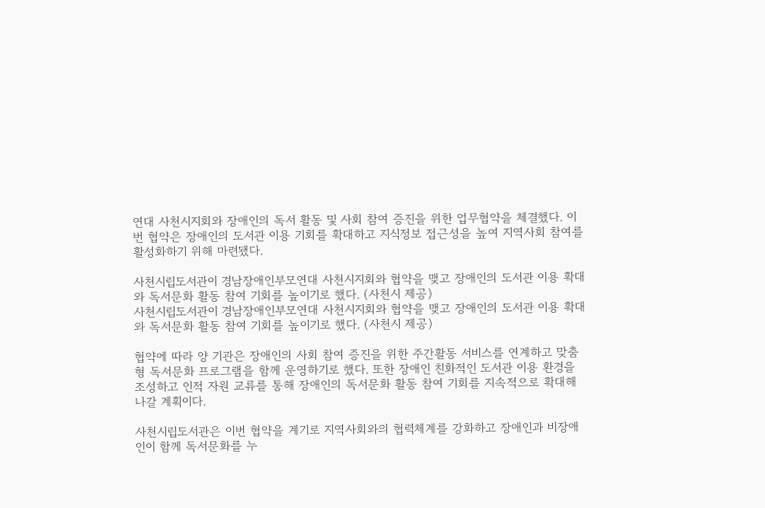연대 사천시지회와 장애인의 독서 활동 및 사회 참여 증진을 위한 업무협약을 체결했다. 이번 협약은 장애인의 도서관 이용 기회를 확대하고 지식정보 접근성을 높여 지역사회 참여를 활성화하기 위해 마련됐다.

사천시립도서관이 경남장애인부모연대 사천시지회와 협약을 맺고 장애인의 도서관 이용 확대와 독서문화 활동 참여 기회를 높이기로 했다. (사천시 제공)
사천시립도서관이 경남장애인부모연대 사천시지회와 협약을 맺고 장애인의 도서관 이용 확대와 독서문화 활동 참여 기회를 높이기로 했다. (사천시 제공)

협약에 따라 양 기관은 장애인의 사회 참여 증진을 위한 주간활동 서비스를 연계하고 맞춤형 독서문화 프로그램을 함께 운영하기로 했다. 또한 장애인 친화적인 도서관 이용 환경을 조성하고 인적 자원 교류를 통해 장애인의 독서문화 활동 참여 기회를 지속적으로 확대해 나갈 계획이다.

사천시립도서관은 이번 협약을 계기로 지역사회와의 협력체계를 강화하고 장애인과 비장애인이 함께 독서문화를 누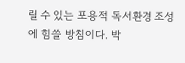릴 수 있는 포용적 독서환경 조성에 힘쓸 방침이다. 박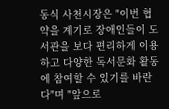동식 사천시장은 "이번 협약을 계기로 장애인들이 도서관을 보다 편리하게 이용하고 다양한 독서문화 활동에 참여할 수 있기를 바란다"며 "앞으로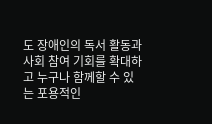도 장애인의 독서 활동과 사회 참여 기회를 확대하고 누구나 함께할 수 있는 포용적인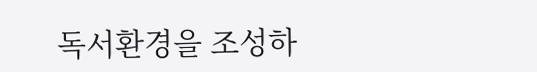독서환경을 조성하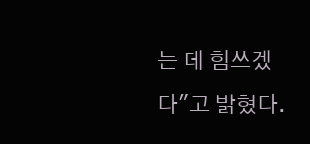는 데 힘쓰겠다"고 밝혔다.